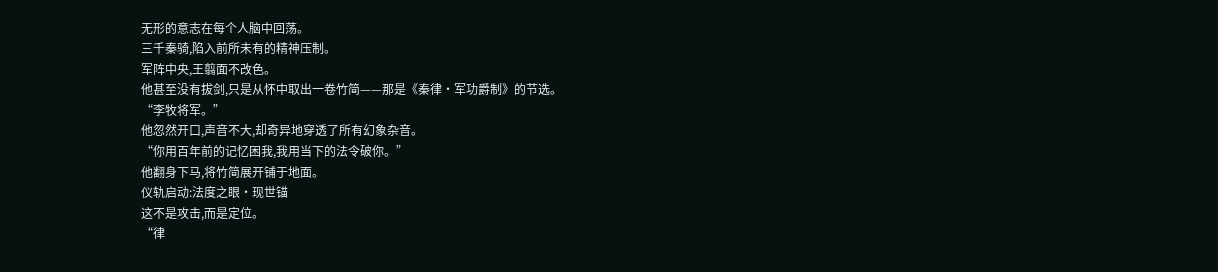无形的意志在每个人脑中回荡。
三千秦骑,陷入前所未有的精神压制。
军阵中央,王翦面不改色。
他甚至没有拔剑,只是从怀中取出一卷竹简——那是《秦律·军功爵制》的节选。
“李牧将军。”
他忽然开口,声音不大,却奇异地穿透了所有幻象杂音。
“你用百年前的记忆困我,我用当下的法令破你。”
他翻身下马,将竹简展开铺于地面。
仪轨启动:法度之眼·现世锚
这不是攻击,而是定位。
“律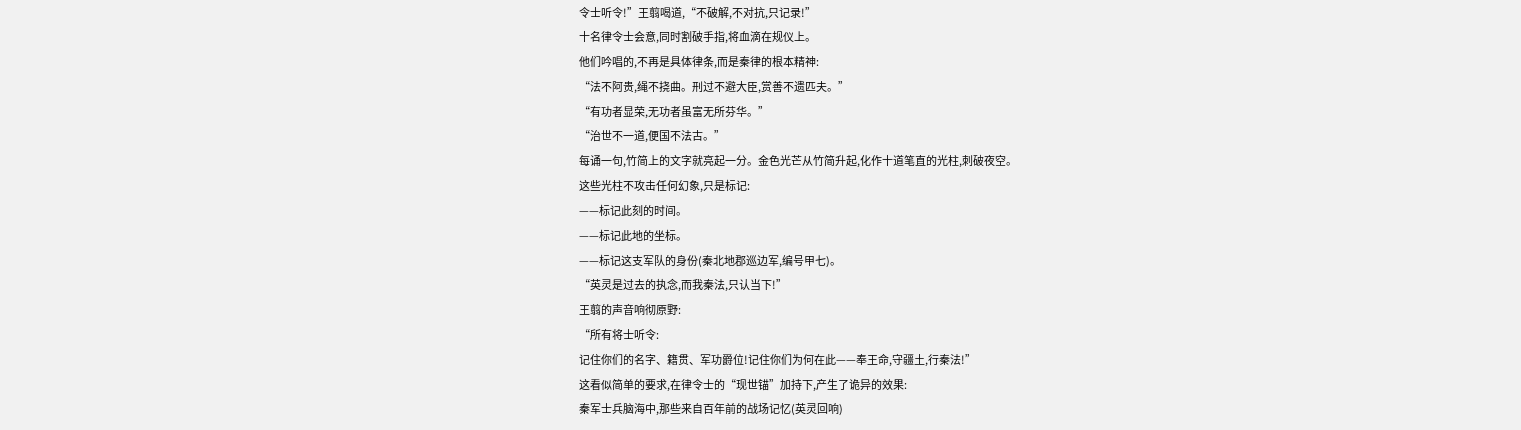令士听令!”王翦喝道,“不破解,不对抗,只记录!”
十名律令士会意,同时割破手指,将血滴在规仪上。
他们吟唱的,不再是具体律条,而是秦律的根本精神:
“法不阿贵,绳不挠曲。刑过不避大臣,赏善不遗匹夫。”
“有功者显荣,无功者虽富无所芬华。”
“治世不一道,便国不法古。”
每诵一句,竹简上的文字就亮起一分。金色光芒从竹简升起,化作十道笔直的光柱,刺破夜空。
这些光柱不攻击任何幻象,只是标记:
——标记此刻的时间。
——标记此地的坐标。
——标记这支军队的身份(秦北地郡巡边军,编号甲七)。
“英灵是过去的执念,而我秦法,只认当下!”
王翦的声音响彻原野:
“所有将士听令:
记住你们的名字、籍贯、军功爵位!记住你们为何在此——奉王命,守疆土,行秦法!”
这看似简单的要求,在律令士的“现世锚”加持下,产生了诡异的效果:
秦军士兵脑海中,那些来自百年前的战场记忆(英灵回响)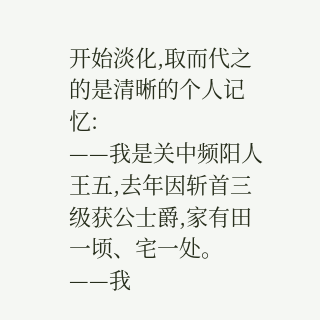开始淡化,取而代之的是清晰的个人记忆:
——我是关中频阳人王五,去年因斩首三级获公士爵,家有田一顷、宅一处。
——我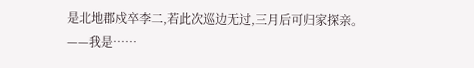是北地郡戍卒李二,若此次巡边无过,三月后可归家探亲。
——我是……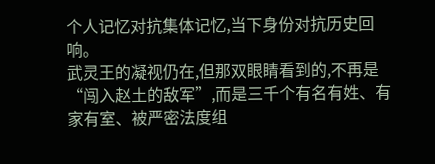个人记忆对抗集体记忆,当下身份对抗历史回响。
武灵王的凝视仍在,但那双眼睛看到的,不再是“闯入赵土的敌军”,而是三千个有名有姓、有家有室、被严密法度组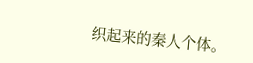织起来的秦人个体。